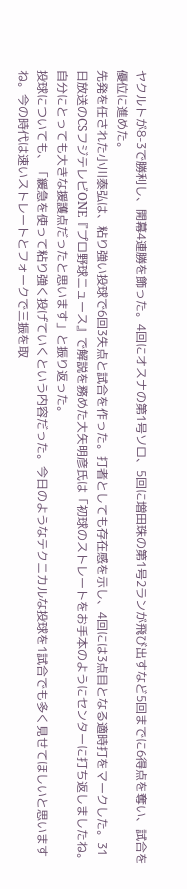ヤクルトが8-3で勝利し、開幕4連勝を飾った。4回にオスナの第1号ソロ、5回に増田珠の第1号2ランが飛び出すなど5回までに6得点を奪い、試合を優位に進めた。
先発を任された小川泰弘は、粘り強い投球で6回3失点と試合を作った。打者としても存在感を示し、4回には3点目となる適時打をマークした。31日放送のCSフジテレビONE『プロ野球ニュース』で解説を務めた大矢明彦氏は「初球のストレートをお手本のようにセンターに打ち返しましたね。自分にとっても大きな援護点だったと思います」と振り返った。
投球についても、「緩急を使って粘り強く投げていくという内容だった。今日のようなテクニカルな投球を1試合でも多く見せてほしいと思いますね。今の時代は速いストレートとフォークで三振を取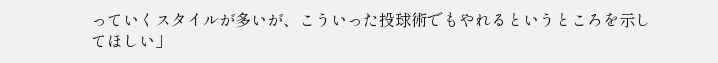っていくスタイルが多いが、こういった投球術でもやれるというところを示してほしい」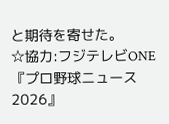と期待を寄せた。
☆協力:フジテレビONE『プロ野球ニュース2026』